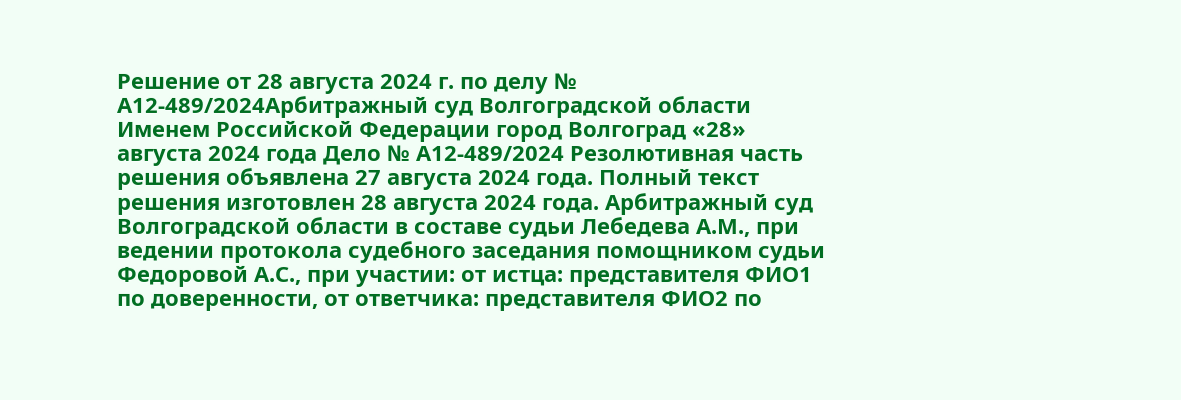Решение от 28 августа 2024 г. по делу № А12-489/2024Арбитражный суд Волгоградской области Именем Российской Федерации город Волгоград «28» августа 2024 года Дело № А12-489/2024 Резолютивная часть решения объявлена 27 августа 2024 года. Полный текст решения изготовлен 28 августа 2024 года. Арбитражный суд Волгоградской области в составе судьи Лебедева А.М., при ведении протокола судебного заседания помощником судьи Федоровой А.С., при участии: от истца: представителя ФИО1 по доверенности, от ответчика: представителя ФИО2 по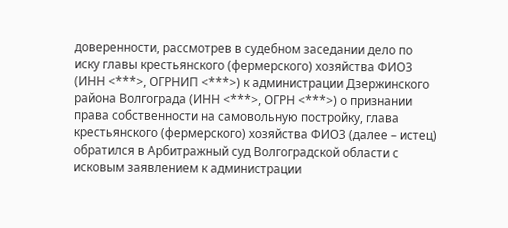доверенности, рассмотрев в судебном заседании дело по иску главы крестьянского (фермерского) хозяйства ФИО3 (ИНН <***>, ОГРНИП <***>) к администрации Дзержинского района Волгограда (ИНН <***>, ОГРН <***>) о признании права собственности на самовольную постройку, глава крестьянского (фермерского) хозяйства ФИО3 (далее – истец) обратился в Арбитражный суд Волгоградской области с исковым заявлением к администрации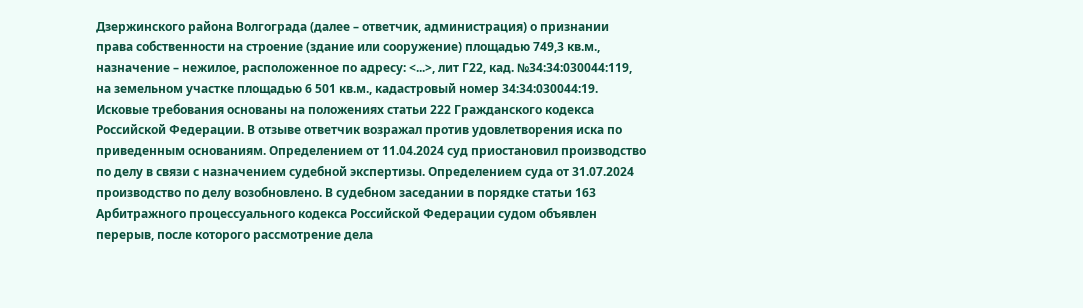Дзержинского района Волгограда (далее – ответчик, администрация) о признании права собственности на строение (здание или сооружение) площадью 749,3 кв.м., назначение – нежилое, расположенное по адресу: <...>, лит Г22, кад. №34:34:030044:119, на земельном участке площадью 6 501 кв.м., кадастровый номер 34:34:030044:19. Исковые требования основаны на положениях статьи 222 Гражданского кодекса Российской Федерации. В отзыве ответчик возражал против удовлетворения иска по приведенным основаниям. Определением от 11.04.2024 суд приостановил производство по делу в связи с назначением судебной экспертизы. Определением суда от 31.07.2024 производство по делу возобновлено. В судебном заседании в порядке статьи 163 Арбитражного процессуального кодекса Российской Федерации судом объявлен перерыв, после которого рассмотрение дела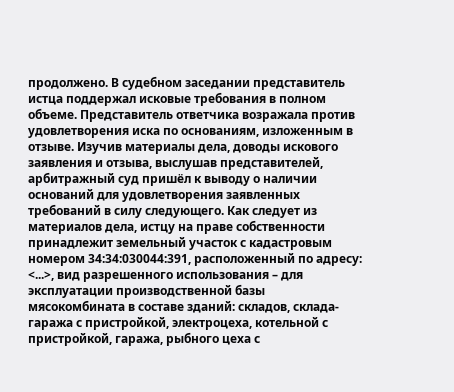продолжено. В судебном заседании представитель истца поддержал исковые требования в полном объеме. Представитель ответчика возражала против удовлетворения иска по основаниям, изложенным в отзыве. Изучив материалы дела, доводы искового заявления и отзыва, выслушав представителей, арбитражный суд пришёл к выводу о наличии оснований для удовлетворения заявленных требований в силу следующего. Как следует из материалов дела, истцу на праве собственности принадлежит земельный участок с кадастровым номером 34:34:030044:391, расположенный по адресу: <...>, вид разрешенного использования – для эксплуатации производственной базы мясокомбината в составе зданий: складов, склада-гаража с пристройкой, электроцеха, котельной с пристройкой, гаража, рыбного цеха с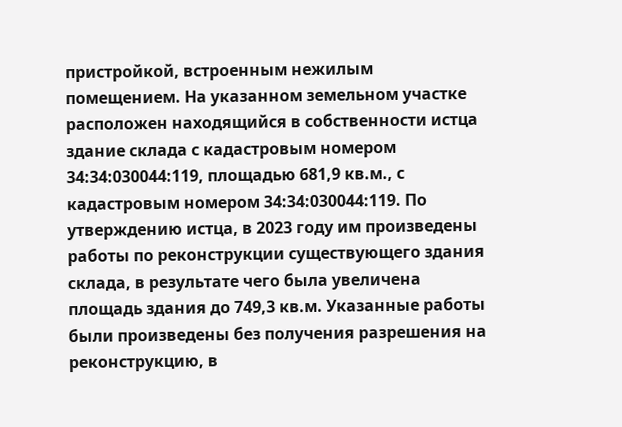пристройкой, встроенным нежилым помещением. На указанном земельном участке расположен находящийся в собственности истца здание склада с кадастровым номером 34:34:030044:119, площадью 681,9 кв.м., с кадастровым номером 34:34:030044:119. По утверждению истца, в 2023 году им произведены работы по реконструкции существующего здания склада, в результате чего была увеличена площадь здания до 749,3 кв.м. Указанные работы были произведены без получения разрешения на реконструкцию, в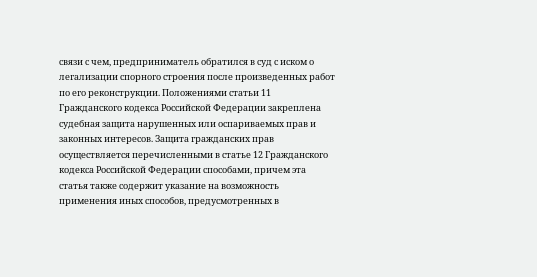связи с чем, предприниматель обратился в суд с иском о легализации спорного строения после произведенных работ по его реконструкции. Положениями статьи 11 Гражданского кодекса Российской Федерации закреплена судебная защита нарушенных или оспариваемых прав и законных интересов. Защита гражданских прав осуществляется перечисленными в статье 12 Гражданского кодекса Российской Федерации способами, причем эта статья также содержит указание на возможность применения иных способов, предусмотренных в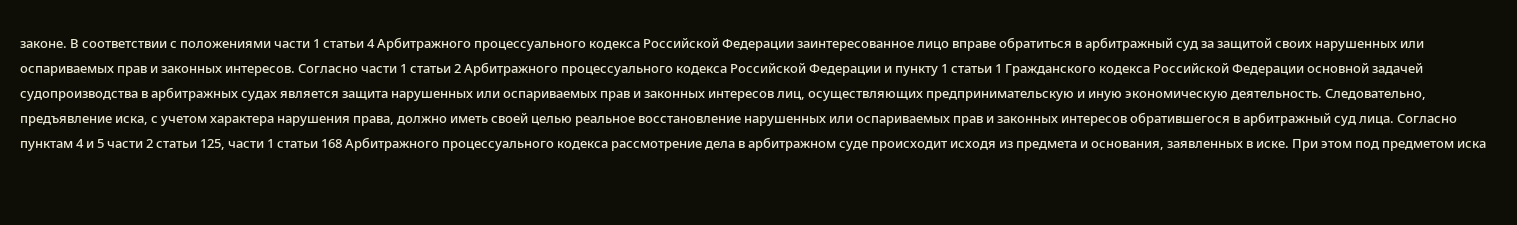законе. В соответствии с положениями части 1 статьи 4 Арбитражного процессуального кодекса Российской Федерации заинтересованное лицо вправе обратиться в арбитражный суд за защитой своих нарушенных или оспариваемых прав и законных интересов. Согласно части 1 статьи 2 Арбитражного процессуального кодекса Российской Федерации и пункту 1 статьи 1 Гражданского кодекса Российской Федерации основной задачей судопроизводства в арбитражных судах является защита нарушенных или оспариваемых прав и законных интересов лиц, осуществляющих предпринимательскую и иную экономическую деятельность. Следовательно, предъявление иска, с учетом характера нарушения права, должно иметь своей целью реальное восстановление нарушенных или оспариваемых прав и законных интересов обратившегося в арбитражный суд лица. Согласно пунктам 4 и 5 части 2 статьи 125, части 1 статьи 168 Арбитражного процессуального кодекса рассмотрение дела в арбитражном суде происходит исходя из предмета и основания, заявленных в иске. При этом под предметом иска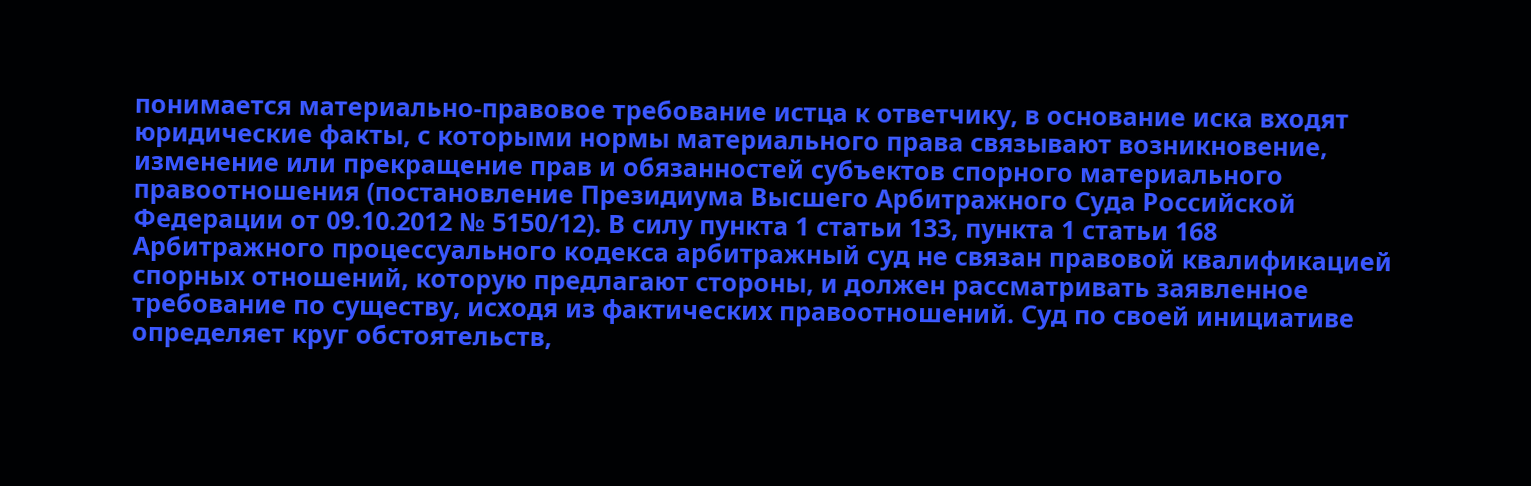понимается материально-правовое требование истца к ответчику, в основание иска входят юридические факты, с которыми нормы материального права связывают возникновение, изменение или прекращение прав и обязанностей субъектов спорного материального правоотношения (постановление Президиума Высшего Арбитражного Суда Российской Федерации от 09.10.2012 № 5150/12). В силу пункта 1 статьи 133, пункта 1 статьи 168 Арбитражного процессуального кодекса арбитражный суд не связан правовой квалификацией спорных отношений, которую предлагают стороны, и должен рассматривать заявленное требование по существу, исходя из фактических правоотношений. Суд по своей инициативе определяет круг обстоятельств,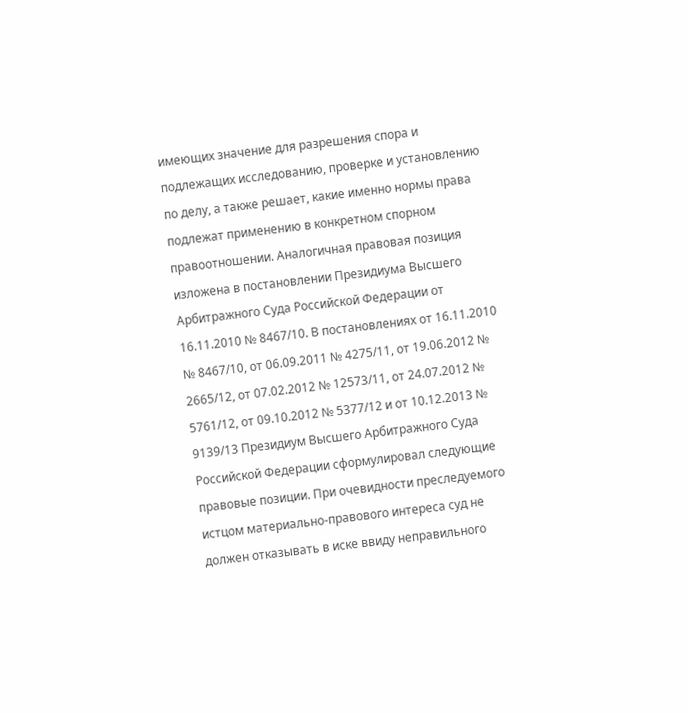имеющих значение для разрешения спора и подлежащих исследованию, проверке и установлению по делу, а также решает, какие именно нормы права подлежат применению в конкретном спорном правоотношении. Аналогичная правовая позиция изложена в постановлении Президиума Высшего Арбитражного Суда Российской Федерации от 16.11.2010 № 8467/10. В постановлениях от 16.11.2010 № 8467/10, от 06.09.2011 № 4275/11, от 19.06.2012 № 2665/12, от 07.02.2012 № 12573/11, от 24.07.2012 № 5761/12, от 09.10.2012 № 5377/12 и от 10.12.2013 № 9139/13 Президиум Высшего Арбитражного Суда Российской Федерации сформулировал следующие правовые позиции. При очевидности преследуемого истцом материально-правового интереса суд не должен отказывать в иске ввиду неправильного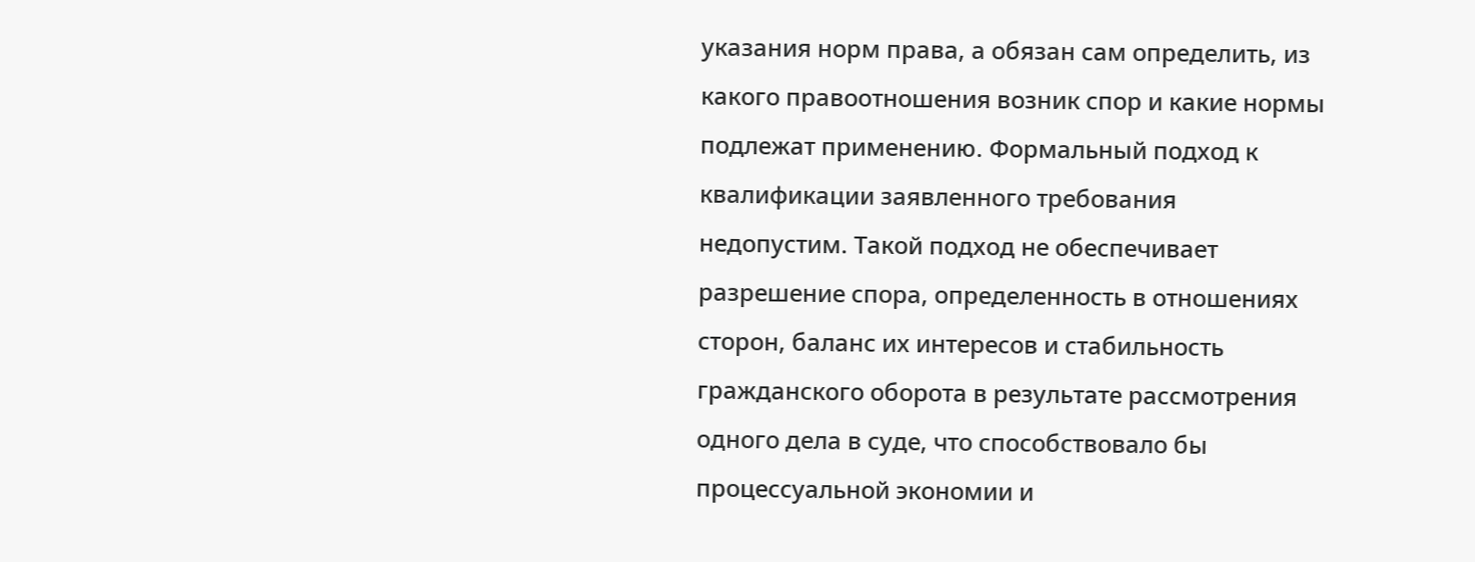указания норм права, а обязан сам определить, из какого правоотношения возник спор и какие нормы подлежат применению. Формальный подход к квалификации заявленного требования недопустим. Такой подход не обеспечивает разрешение спора, определенность в отношениях сторон, баланс их интересов и стабильность гражданского оборота в результате рассмотрения одного дела в суде, что способствовало бы процессуальной экономии и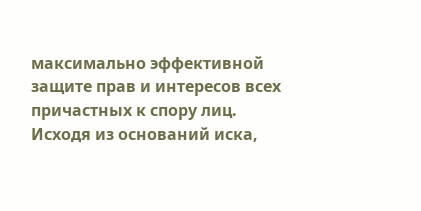максимально эффективной защите прав и интересов всех причастных к спору лиц. Исходя из оснований иска,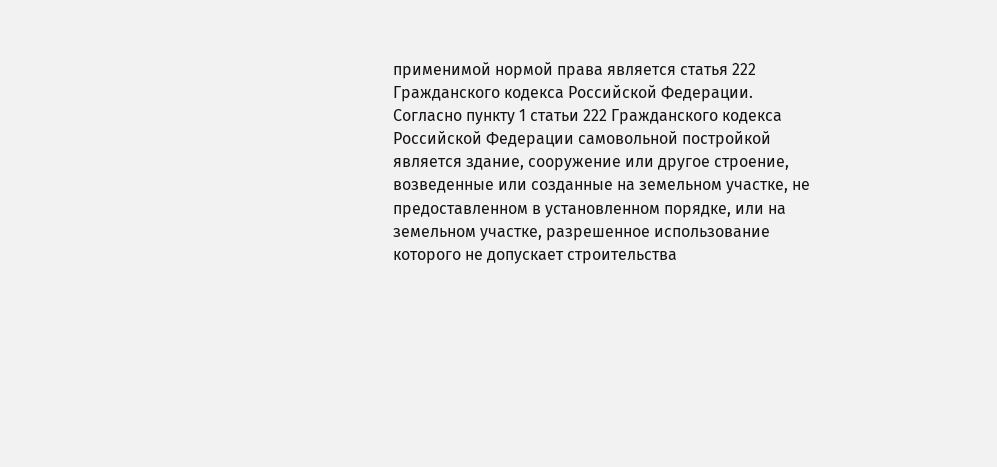применимой нормой права является статья 222 Гражданского кодекса Российской Федерации. Согласно пункту 1 статьи 222 Гражданского кодекса Российской Федерации самовольной постройкой является здание, сооружение или другое строение, возведенные или созданные на земельном участке, не предоставленном в установленном порядке, или на земельном участке, разрешенное использование которого не допускает строительства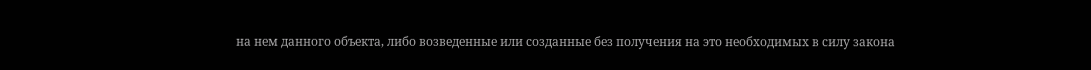на нем данного объекта, либо возведенные или созданные без получения на это необходимых в силу закона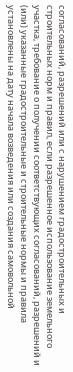согласований, разрешений или с нарушением градостроительных и строительных норм и правил, если разрешенное использование земельного участка, требование о получении соответствующих согласований, разрешений и (или) указанные градостроительные и строительные нормы и правила установлены на дату начала возведения или создания самовольной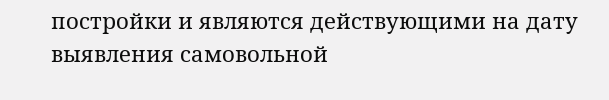постройки и являются действующими на дату выявления самовольной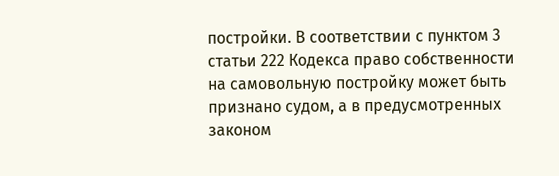постройки. В соответствии с пунктом 3 статьи 222 Кодекса право собственности на самовольную постройку может быть признано судом, а в предусмотренных законом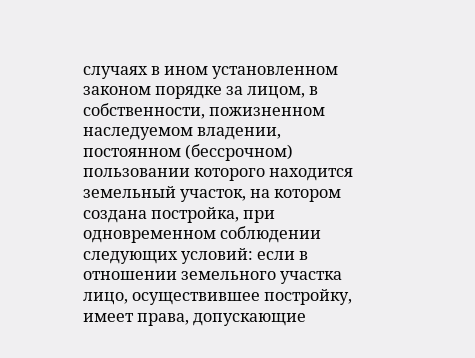случаях в ином установленном законом порядке за лицом, в собственности, пожизненном наследуемом владении, постоянном (бессрочном) пользовании которого находится земельный участок, на котором создана постройка, при одновременном соблюдении следующих условий: если в отношении земельного участка лицо, осуществившее постройку, имеет права, допускающие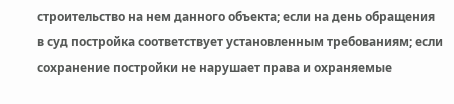строительство на нем данного объекта; если на день обращения в суд постройка соответствует установленным требованиям; если сохранение постройки не нарушает права и охраняемые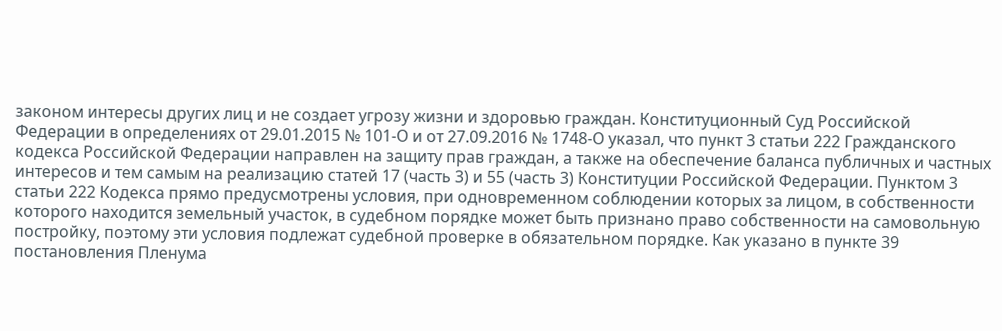законом интересы других лиц и не создает угрозу жизни и здоровью граждан. Конституционный Суд Российской Федерации в определениях от 29.01.2015 № 101-О и от 27.09.2016 № 1748-О указал, что пункт 3 статьи 222 Гражданского кодекса Российской Федерации направлен на защиту прав граждан, а также на обеспечение баланса публичных и частных интересов и тем самым на реализацию статей 17 (часть 3) и 55 (часть 3) Конституции Российской Федерации. Пунктом 3 статьи 222 Кодекса прямо предусмотрены условия, при одновременном соблюдении которых за лицом, в собственности которого находится земельный участок, в судебном порядке может быть признано право собственности на самовольную постройку, поэтому эти условия подлежат судебной проверке в обязательном порядке. Как указано в пункте 39 постановления Пленума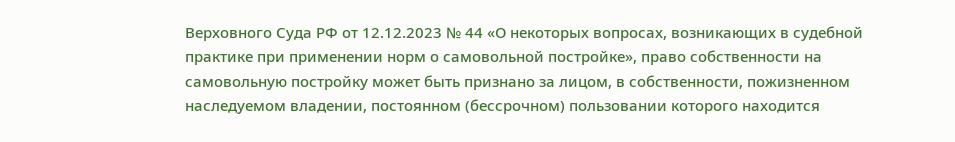Верховного Суда РФ от 12.12.2023 № 44 «О некоторых вопросах, возникающих в судебной практике при применении норм о самовольной постройке», право собственности на самовольную постройку может быть признано за лицом, в собственности, пожизненном наследуемом владении, постоянном (бессрочном) пользовании которого находится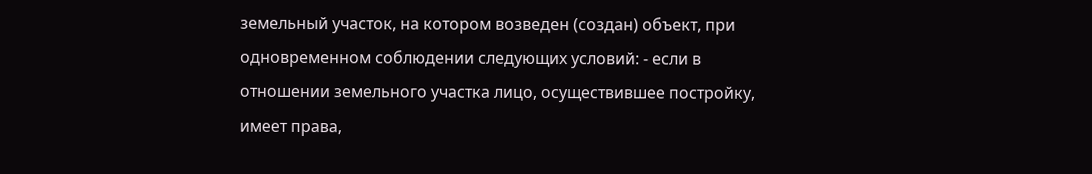земельный участок, на котором возведен (создан) объект, при одновременном соблюдении следующих условий: - если в отношении земельного участка лицо, осуществившее постройку, имеет права,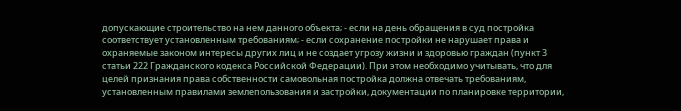допускающие строительство на нем данного объекта; - если на день обращения в суд постройка соответствует установленным требованиям; - если сохранение постройки не нарушает права и охраняемые законом интересы других лиц и не создает угрозу жизни и здоровью граждан (пункт 3 статьи 222 Гражданского кодекса Российской Федерации). При этом необходимо учитывать, что для целей признания права собственности самовольная постройка должна отвечать требованиям, установленным правилами землепользования и застройки, документации по планировке территории,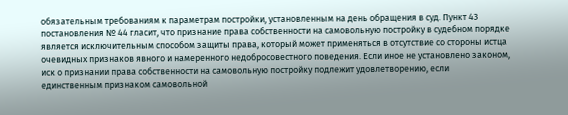обязательным требованиям к параметрам постройки, установленным на день обращения в суд. Пункт 43 постановления № 44 гласит, что признание права собственности на самовольную постройку в судебном порядке является исключительным способом защиты права, который может применяться в отсутствие со стороны истца очевидных признаков явного и намеренного недобросовестного поведения. Если иное не установлено законом, иск о признании права собственности на самовольную постройку подлежит удовлетворению, если единственным признаком самовольной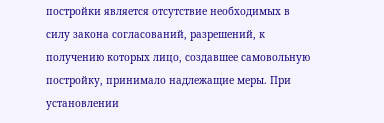постройки является отсутствие необходимых в силу закона согласований, разрешений, к получению которых лицо, создавшее самовольную постройку, принимало надлежащие меры. При установлении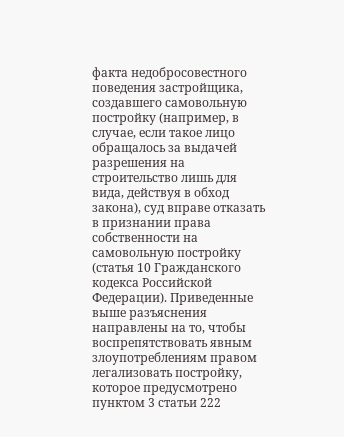факта недобросовестного поведения застройщика, создавшего самовольную постройку (например, в случае, если такое лицо обращалось за выдачей разрешения на строительство лишь для вида, действуя в обход закона), суд вправе отказать в признании права собственности на самовольную постройку (статья 10 Гражданского кодекса Российской Федерации). Приведенные выше разъяснения направлены на то, чтобы воспрепятствовать явным злоупотреблениям правом легализовать постройку, которое предусмотрено пунктом 3 статьи 222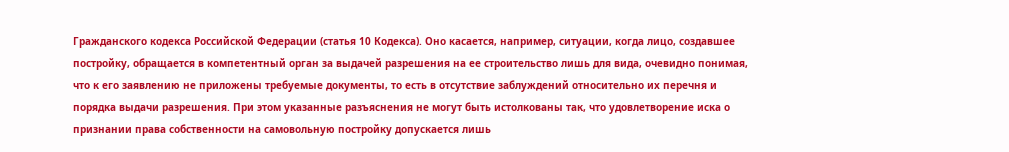Гражданского кодекса Российской Федерации (статья 10 Кодекса). Оно касается, например, ситуации, когда лицо, создавшее постройку, обращается в компетентный орган за выдачей разрешения на ее строительство лишь для вида, очевидно понимая, что к его заявлению не приложены требуемые документы, то есть в отсутствие заблуждений относительно их перечня и порядка выдачи разрешения. При этом указанные разъяснения не могут быть истолкованы так, что удовлетворение иска о признании права собственности на самовольную постройку допускается лишь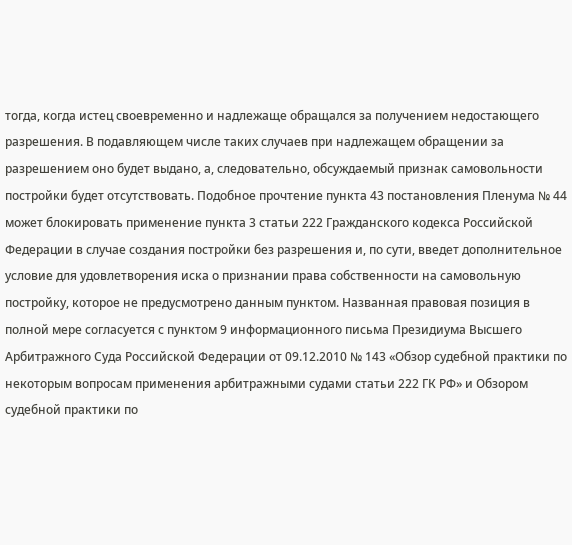тогда, когда истец своевременно и надлежаще обращался за получением недостающего разрешения. В подавляющем числе таких случаев при надлежащем обращении за разрешением оно будет выдано, а, следовательно, обсуждаемый признак самовольности постройки будет отсутствовать. Подобное прочтение пункта 43 постановления Пленума № 44 может блокировать применение пункта 3 статьи 222 Гражданского кодекса Российской Федерации в случае создания постройки без разрешения и, по сути, введет дополнительное условие для удовлетворения иска о признании права собственности на самовольную постройку, которое не предусмотрено данным пунктом. Названная правовая позиция в полной мере согласуется с пунктом 9 информационного письма Президиума Высшего Арбитражного Суда Российской Федерации от 09.12.2010 № 143 «Обзор судебной практики по некоторым вопросам применения арбитражными судами статьи 222 ГК РФ» и Обзором судебной практики по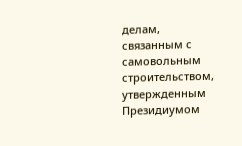делам, связанным с самовольным строительством, утвержденным Президиумом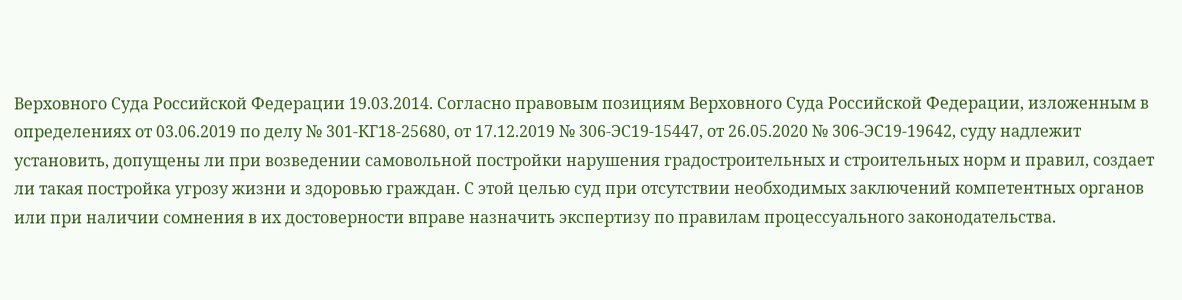Верховного Суда Российской Федерации 19.03.2014. Согласно правовым позициям Верховного Суда Российской Федерации, изложенным в определениях от 03.06.2019 по делу № 301-КГ18-25680, от 17.12.2019 № 306-ЭС19-15447, от 26.05.2020 № 306-ЭС19-19642, суду надлежит установить, допущены ли при возведении самовольной постройки нарушения градостроительных и строительных норм и правил, создает ли такая постройка угрозу жизни и здоровью граждан. С этой целью суд при отсутствии необходимых заключений компетентных органов или при наличии сомнения в их достоверности вправе назначить экспертизу по правилам процессуального законодательства.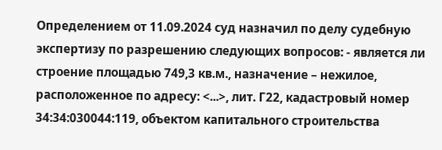Определением от 11.09.2024 суд назначил по делу судебную экспертизу по разрешению следующих вопросов: - является ли строение площадью 749,3 кв.м., назначение – нежилое, расположенное по адресу: <...>, лит. Г22, кадастровый номер 34:34:030044:119, объектом капитального строительства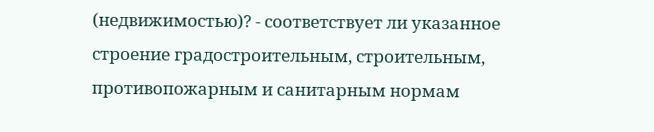(недвижимостью)? - соответствует ли указанное строение градостроительным, строительным, противопожарным и санитарным нормам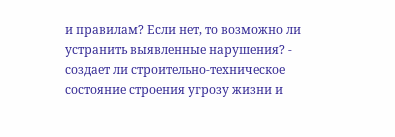и правилам? Если нет, то возможно ли устранить выявленные нарушения? - создает ли строительно-техническое состояние строения угрозу жизни и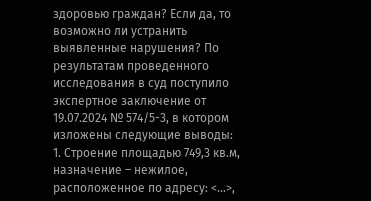здоровью граждан? Если да, то возможно ли устранить выявленные нарушения? По результатам проведенного исследования в суд поступило экспертное заключение от 19.07.2024 № 574/5-3, в котором изложены следующие выводы: 1. Строение площадью 749,3 кв.м, назначение – нежилое, расположенное по адресу: <...>,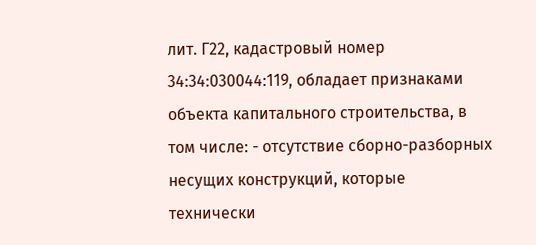лит. Г22, кадастровый номер 34:34:030044:119, обладает признаками объекта капитального строительства, в том числе: - отсутствие сборно-разборных несущих конструкций, которые технически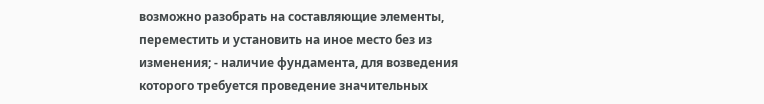возможно разобрать на составляющие элементы, переместить и установить на иное место без из изменения; - наличие фундамента, для возведения которого требуется проведение значительных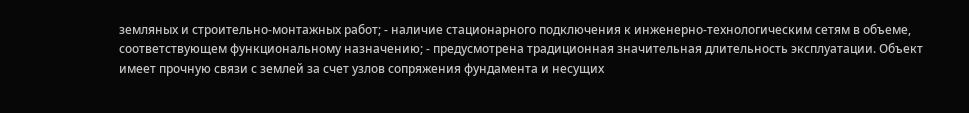земляных и строительно-монтажных работ; - наличие стационарного подключения к инженерно-технологическим сетям в объеме, соответствующем функциональному назначению; - предусмотрена традиционная значительная длительность эксплуатации. Объект имеет прочную связи с землей за счет узлов сопряжения фундамента и несущих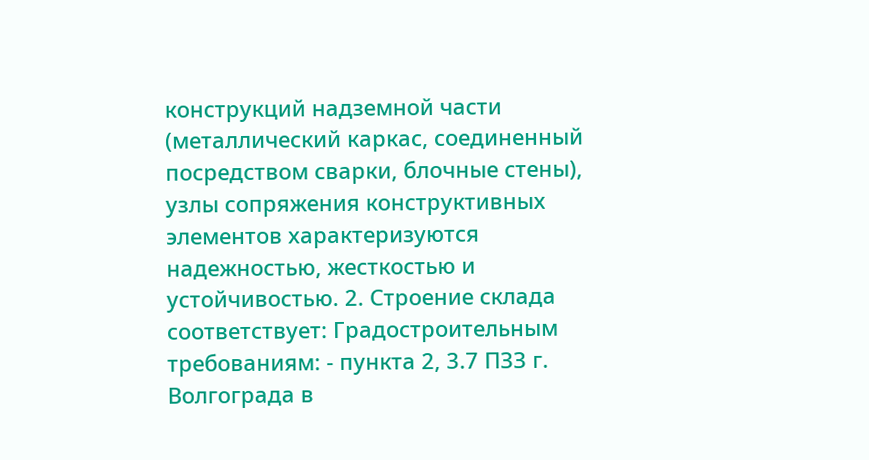конструкций надземной части (металлический каркас, соединенный посредством сварки, блочные стены), узлы сопряжения конструктивных элементов характеризуются надежностью, жесткостью и устойчивостью. 2. Строение склада соответствует: Градостроительным требованиям: - пункта 2, 3.7 ПЗЗ г. Волгограда в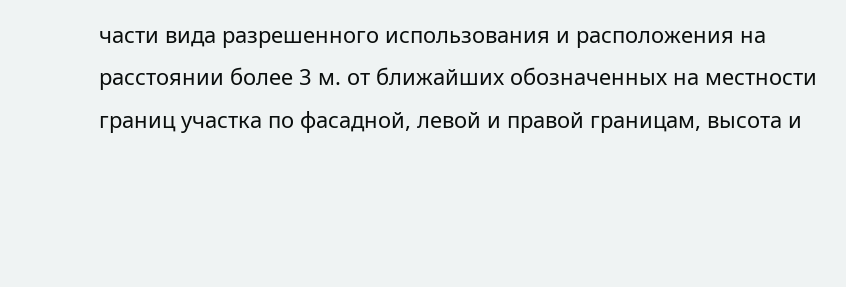части вида разрешенного использования и расположения на расстоянии более 3 м. от ближайших обозначенных на местности границ участка по фасадной, левой и правой границам, высота и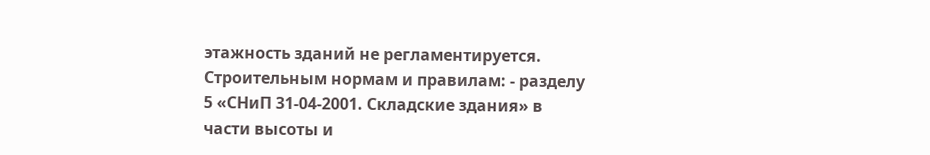этажность зданий не регламентируется. Строительным нормам и правилам: - разделу 5 «СНиП 31-04-2001. Складские здания» в части высоты и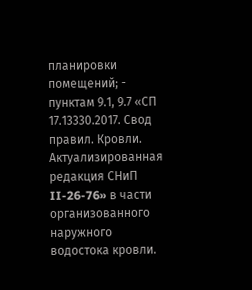планировки помещений; - пунктам 9.1, 9.7 «СП 17.13330.2017. Свод правил. Кровли. Актуализированная редакция СНиП II-26-76» в части организованного наружного водостока кровли.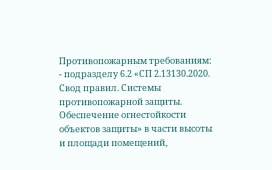Противопожарным требованиям: - подразделу 6.2 «СП 2.13130.2020. Свод правил. Системы противопожарной защиты. Обеспечение огнестойкости объектов защиты» в части высоты и площади помещений,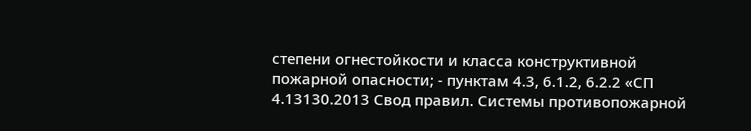степени огнестойкости и класса конструктивной пожарной опасности; - пунктам 4.3, 6.1.2, 6.2.2 «СП 4.13130.2013 Свод правил. Системы противопожарной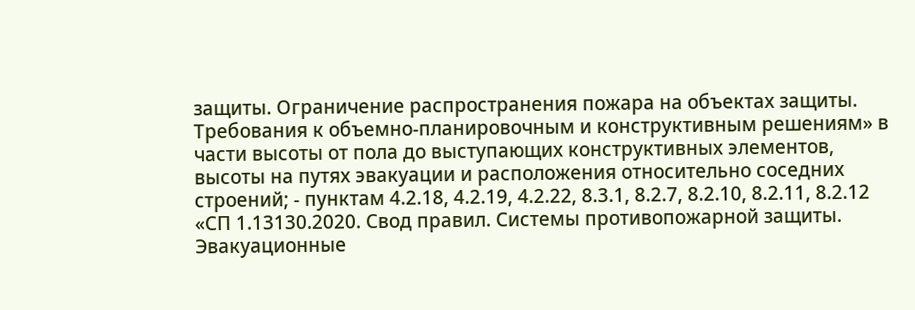защиты. Ограничение распространения пожара на объектах защиты. Требования к объемно-планировочным и конструктивным решениям» в части высоты от пола до выступающих конструктивных элементов, высоты на путях эвакуации и расположения относительно соседних строений; - пунктам 4.2.18, 4.2.19, 4.2.22, 8.3.1, 8.2.7, 8.2.10, 8.2.11, 8.2.12 «СП 1.13130.2020. Свод правил. Системы противопожарной защиты. Эвакуационные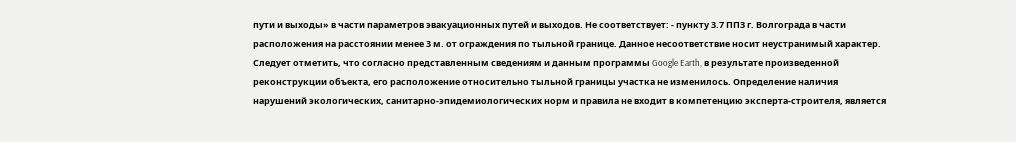пути и выходы» в части параметров эвакуационных путей и выходов. Не соответствует: - пункту 3.7 ППЗ г. Волгограда в части расположения на расстоянии менее 3 м. от ограждения по тыльной границе. Данное несоответствие носит неустранимый характер. Следует отметить, что согласно представленным сведениям и данным программы Google Earth, в результате произведенной реконструкции объекта, его расположение относительно тыльной границы участка не изменилось. Определение наличия нарушений экологических, санитарно-эпидемиологических норм и правила не входит в компетенцию эксперта-строителя, является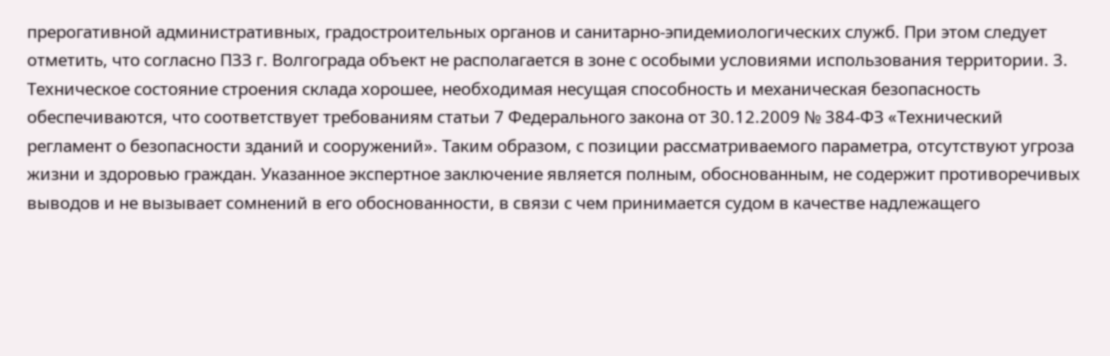прерогативной административных, градостроительных органов и санитарно-эпидемиологических служб. При этом следует отметить, что согласно ПЗЗ г. Волгограда объект не располагается в зоне с особыми условиями использования территории. 3. Техническое состояние строения склада хорошее, необходимая несущая способность и механическая безопасность обеспечиваются, что соответствует требованиям статьи 7 Федерального закона от 30.12.2009 № 384-ФЗ «Технический регламент о безопасности зданий и сооружений». Таким образом, с позиции рассматриваемого параметра, отсутствуют угроза жизни и здоровью граждан. Указанное экспертное заключение является полным, обоснованным, не содержит противоречивых выводов и не вызывает сомнений в его обоснованности, в связи с чем принимается судом в качестве надлежащего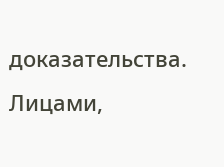доказательства. Лицами,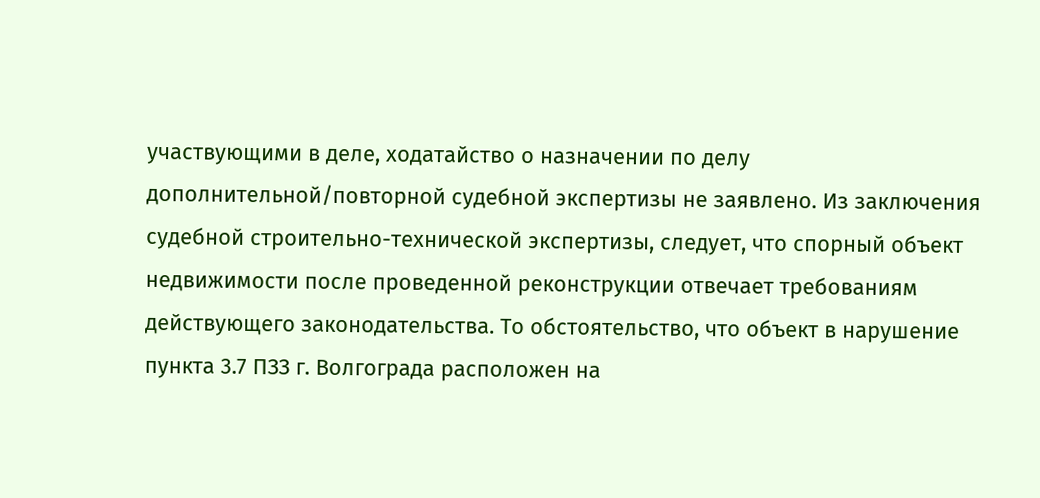участвующими в деле, ходатайство о назначении по делу дополнительной/повторной судебной экспертизы не заявлено. Из заключения судебной строительно-технической экспертизы, следует, что спорный объект недвижимости после проведенной реконструкции отвечает требованиям действующего законодательства. То обстоятельство, что объект в нарушение пункта 3.7 ПЗЗ г. Волгограда расположен на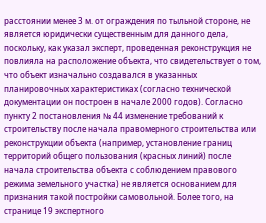расстоянии менее 3 м. от ограждения по тыльной стороне, не является юридически существенным для данного дела, поскольку, как указал эксперт, проведенная реконструкция не повлияла на расположение объекта, что свидетельствует о том, что объект изначально создавался в указанных планировочных характеристиках (согласно технической документации он построен в начале 2000 годов). Согласно пункту 2 постановления № 44 изменение требований к строительству после начала правомерного строительства или реконструкции объекта (например, установление границ территорий общего пользования (красных линий) после начала строительства объекта с соблюдением правового режима земельного участка) не является основанием для признания такой постройки самовольной. Более того, на странице 19 экспертного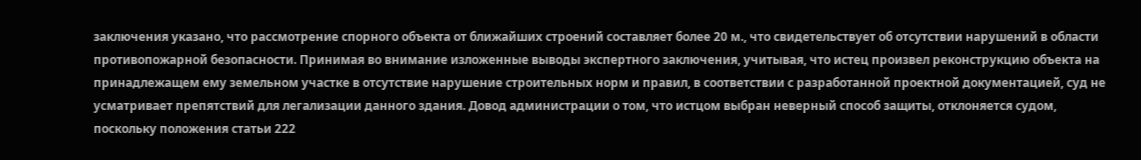заключения указано, что рассмотрение спорного объекта от ближайших строений составляет более 20 м., что свидетельствует об отсутствии нарушений в области противопожарной безопасности. Принимая во внимание изложенные выводы экспертного заключения, учитывая, что истец произвел реконструкцию объекта на принадлежащем ему земельном участке в отсутствие нарушение строительных норм и правил, в соответствии с разработанной проектной документацией, суд не усматривает препятствий для легализации данного здания. Довод администрации о том, что истцом выбран неверный способ защиты, отклоняется судом, поскольку положения статьи 222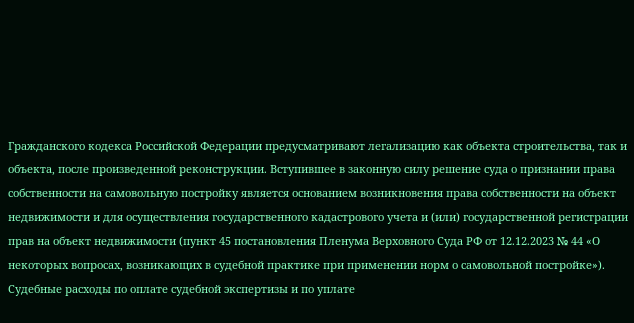Гражданского кодекса Российской Федерации предусматривают легализацию как объекта строительства, так и объекта, после произведенной реконструкции. Вступившее в законную силу решение суда о признании права собственности на самовольную постройку является основанием возникновения права собственности на объект недвижимости и для осуществления государственного кадастрового учета и (или) государственной регистрации прав на объект недвижимости (пункт 45 постановления Пленума Верховного Суда РФ от 12.12.2023 № 44 «О некоторых вопросах, возникающих в судебной практике при применении норм о самовольной постройке»). Судебные расходы по оплате судебной экспертизы и по уплате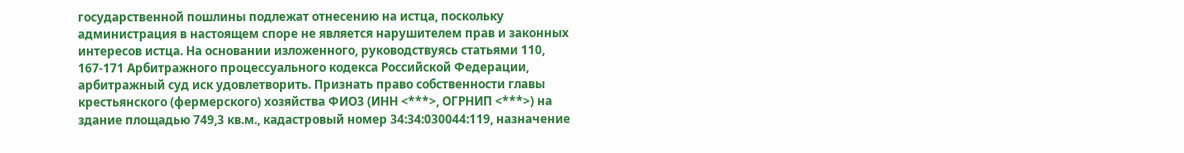государственной пошлины подлежат отнесению на истца, поскольку администрация в настоящем споре не является нарушителем прав и законных интересов истца. На основании изложенного, руководствуясь статьями 110, 167-171 Арбитражного процессуального кодекса Российской Федерации, арбитражный суд иск удовлетворить. Признать право собственности главы крестьянского (фермерского) хозяйства ФИО3 (ИНН <***>, ОГРНИП <***>) на здание площадью 749,3 кв.м., кадастровый номер 34:34:030044:119, назначение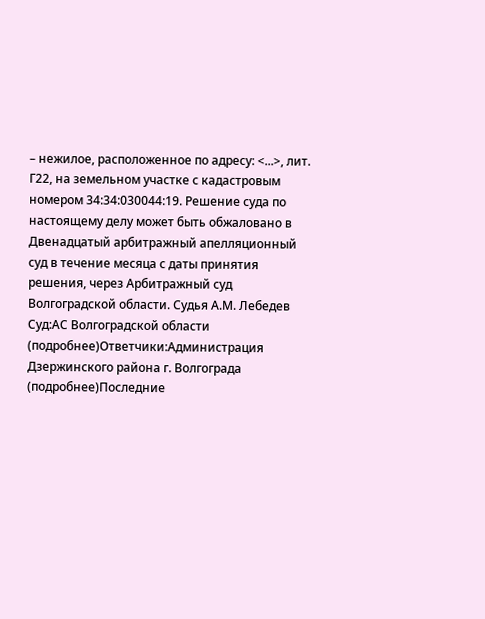– нежилое, расположенное по адресу: <...>, лит. Г22, на земельном участке с кадастровым номером 34:34:030044:19. Решение суда по настоящему делу может быть обжаловано в Двенадцатый арбитражный апелляционный суд в течение месяца с даты принятия решения, через Арбитражный суд Волгоградской области. Судья А.М. Лебедев Суд:АС Волгоградской области (подробнее)Ответчики:Администрация Дзержинского района г. Волгограда (подробнее)Последние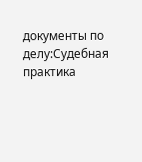документы по делу:Судебная практика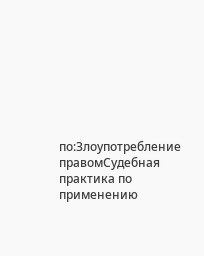по:Злоупотребление правомСудебная практика по применению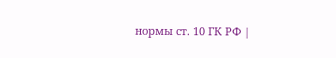нормы ст. 10 ГК РФ |